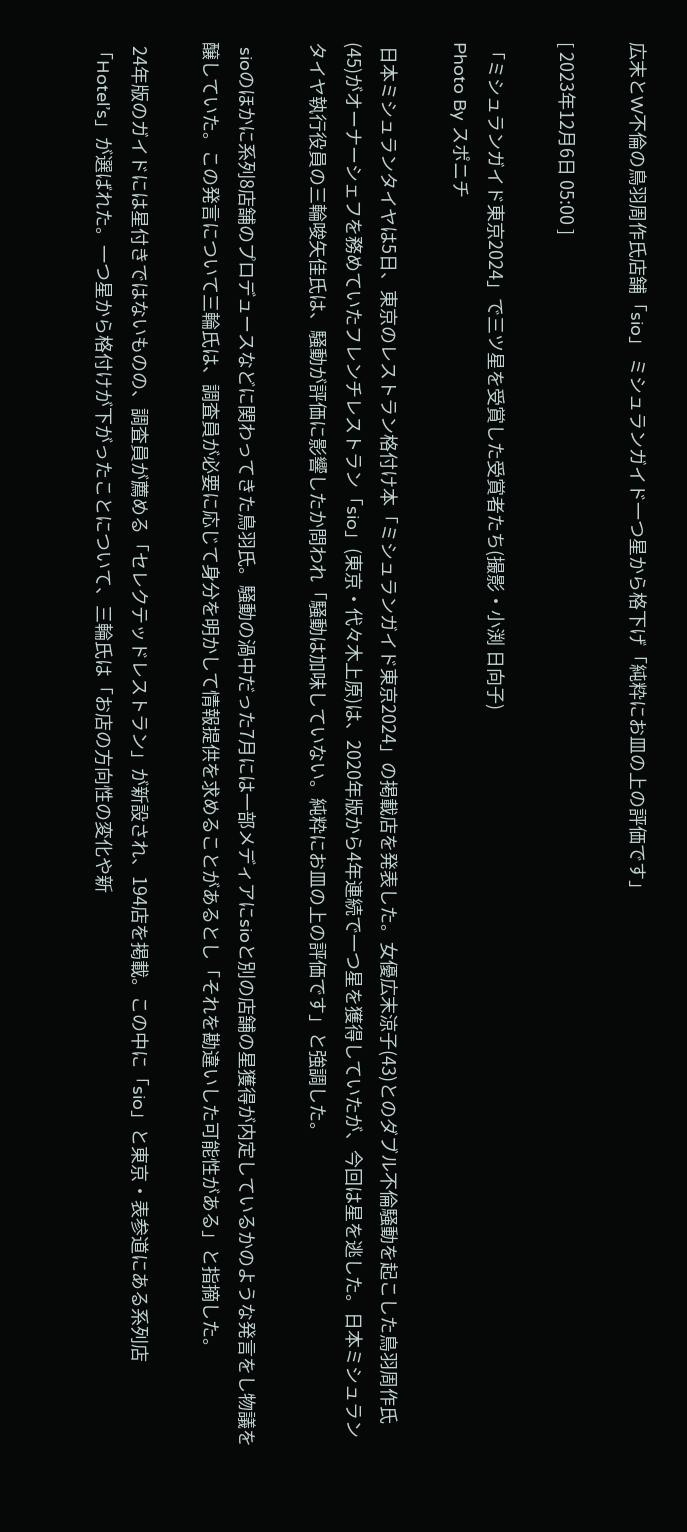広末とW不倫の鳥羽周作氏店舗「sio」 ミシュランガイド一つ星から格下げ「純粋にお皿の上の評価です」

[ 2023年12月6日 05:00 ]

「ミシュランガイド東京2024」で三ツ星を受賞した受賞者たち(撮影・小渕 日向子)
Photo By スポニチ

 日本ミシュランタイヤは5日、東京のレストラン格付け本「ミシュランガイド東京2024」の掲載店を発表した。女優広末涼子(43)とのダブル不倫騒動を起こした鳥羽周作氏(45)がオーナーシェフを務めていたフレンチレストラン「sio」(東京・代々木上原)は、2020年版から4年連続で一つ星を獲得していたが、今回は星を逃した。日本ミシュランタイヤ執行役員の三輪唆矢佳氏は、騒動が評価に影響したか問われ「騒動は加味していない。純粋にお皿の上の評価です」と強調した。

 sioのほかに系列8店舗のプロデュースなどに関わってきた鳥羽氏。騒動の渦中だった7月には一部メディアにsioと別の店舗の星獲得が内定しているかのような発言をし物議を醸していた。この発言について三輪氏は、調査員が必要に応じて身分を明かして情報提供を求めることがあるとし「それを勘違いした可能性がある」と指摘した。

 24年版のガイドには星付きではないものの、調査員が薦める「セレクテッドレストラン」が新設され、194店を掲載。この中に「sio」と東京・表参道にある系列店「Hotel’s」が選ばれた。一つ星から格付けが下がったことについて、三輪氏は「お店の方向性の変化や新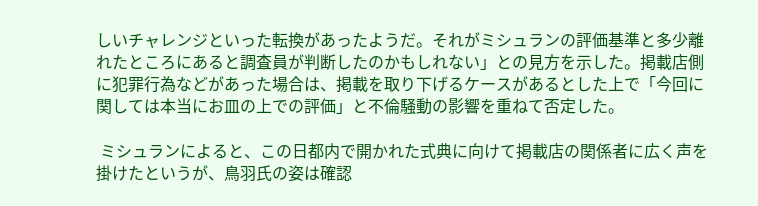しいチャレンジといった転換があったようだ。それがミシュランの評価基準と多少離れたところにあると調査員が判断したのかもしれない」との見方を示した。掲載店側に犯罪行為などがあった場合は、掲載を取り下げるケースがあるとした上で「今回に関しては本当にお皿の上での評価」と不倫騒動の影響を重ねて否定した。

 ミシュランによると、この日都内で開かれた式典に向けて掲載店の関係者に広く声を掛けたというが、鳥羽氏の姿は確認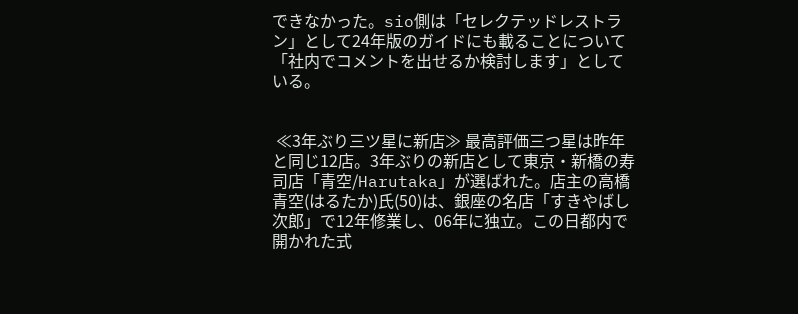できなかった。sio側は「セレクテッドレストラン」として24年版のガイドにも載ることについて「社内でコメントを出せるか検討します」としている。


 ≪3年ぶり三ツ星に新店≫ 最高評価三つ星は昨年と同じ12店。3年ぶりの新店として東京・新橋の寿司店「青空/Harutaka」が選ばれた。店主の高橋青空(はるたか)氏(50)は、銀座の名店「すきやばし次郎」で12年修業し、06年に独立。この日都内で開かれた式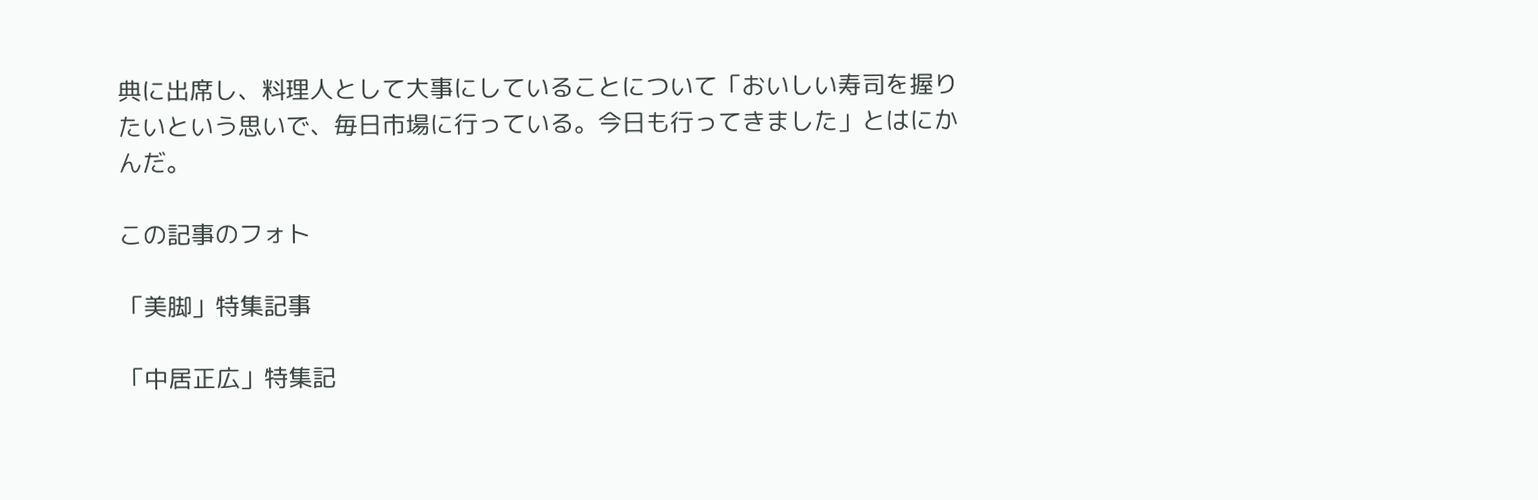典に出席し、料理人として大事にしていることについて「おいしい寿司を握りたいという思いで、毎日市場に行っている。今日も行ってきました」とはにかんだ。

この記事のフォト

「美脚」特集記事

「中居正広」特集記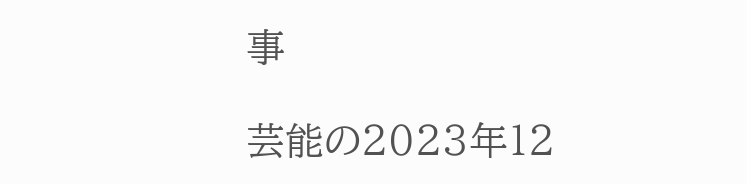事

芸能の2023年12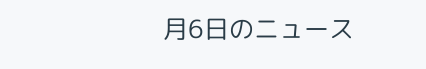月6日のニュース